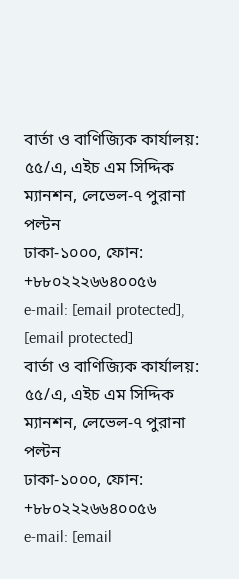বার্তা ও বাণিজ্যিক কার্যালয়:
৫৫/এ, এইচ এম সিদ্দিক ম্যানশন, লেভেল-৭ পুরানা পল্টন
ঢাকা-১০০০, ফোন: +৮৮০২২২৬৬৪০০৫৬
e-mail: [email protected],
[email protected]
বার্তা ও বাণিজ্যিক কার্যালয়:
৫৫/এ, এইচ এম সিদ্দিক ম্যানশন, লেভেল-৭ পুরানা পল্টন
ঢাকা-১০০০, ফোন: +৮৮০২২২৬৬৪০০৫৬
e-mail: [email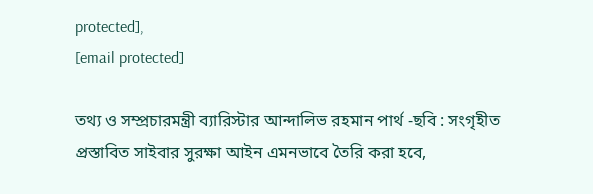protected],
[email protected]

তথ্য ও সম্প্রচারমন্ত্রী ব্যারিস্টার আন্দালিভ রহমান পার্থ -ছবি : সংগৃহীত
প্রস্তাবিত সাইবার সুরক্ষা আইন এমনভাবে তৈরি করা হবে,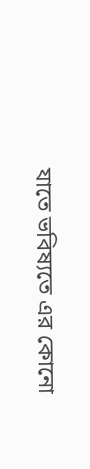যাতে ভবিষ্যতে এর কোনো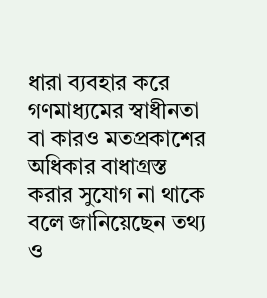ধারা ব্যবহার করে গণমাধ্যমের স্বাধীনতা বা কারও মতপ্রকাশের অধিকার বাধাগ্রস্ত করার সুযোগ না থাকে বলে জানিয়েছেন তথ্য ও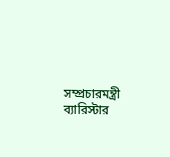সম্প্রচারমন্ত্রী ব্যারিস্টার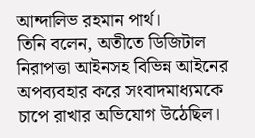আন্দালিভ রহমান পার্থ।
তিনি বলেন, অতীতে ডিজিটাল নিরাপত্তা আইনসহ বিভিন্ন আইনের অপব্যবহার করে সংবাদমাধ্যমকে চাপে রাখার অভিযোগ উঠেছিল।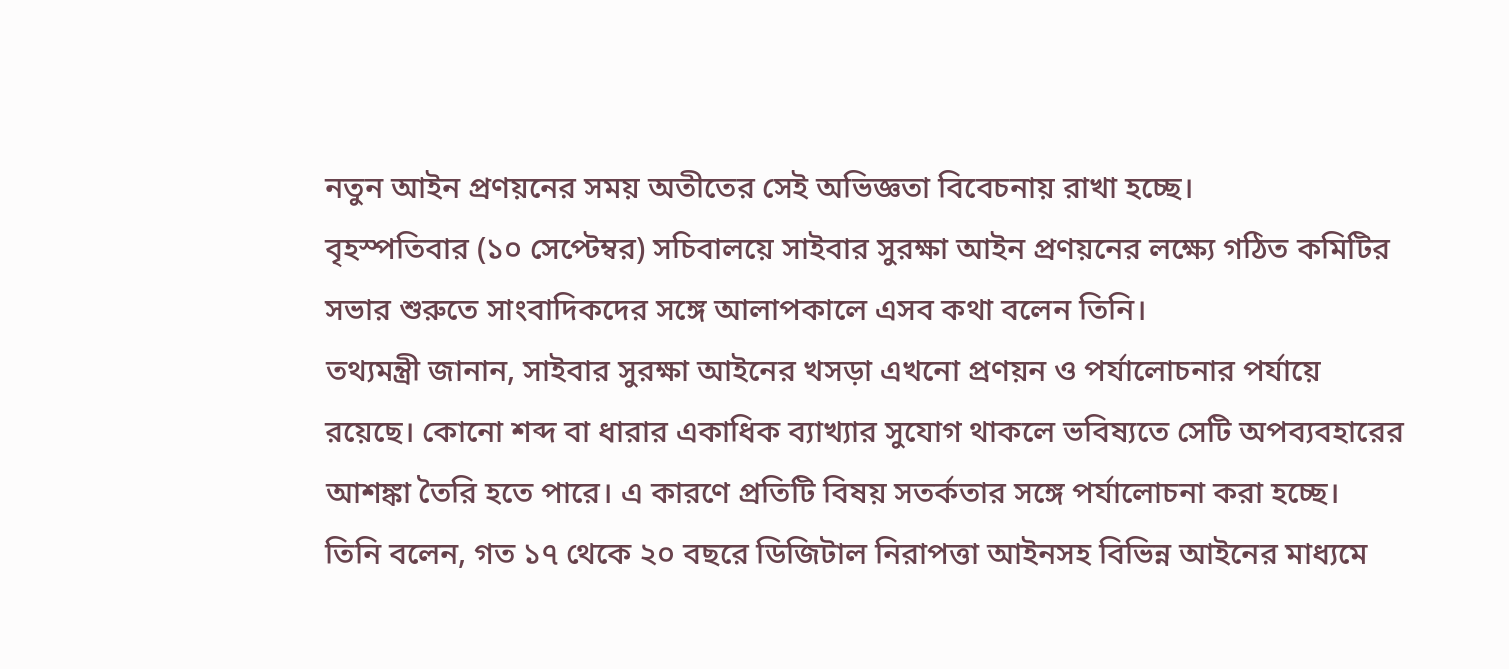নতুন আইন প্রণয়নের সময় অতীতের সেই অভিজ্ঞতা বিবেচনায় রাখা হচ্ছে।
বৃহস্পতিবার (১০ সেপ্টেম্বর) সচিবালয়ে সাইবার সুরক্ষা আইন প্রণয়নের লক্ষ্যে গঠিত কমিটির সভার শুরুতে সাংবাদিকদের সঙ্গে আলাপকালে এসব কথা বলেন তিনি।
তথ্যমন্ত্রী জানান, সাইবার সুরক্ষা আইনের খসড়া এখনো প্রণয়ন ও পর্যালোচনার পর্যায়ে রয়েছে। কোনো শব্দ বা ধারার একাধিক ব্যাখ্যার সুযোগ থাকলে ভবিষ্যতে সেটি অপব্যবহারের আশঙ্কা তৈরি হতে পারে। এ কারণে প্রতিটি বিষয় সতর্কতার সঙ্গে পর্যালোচনা করা হচ্ছে।
তিনি বলেন, গত ১৭ থেকে ২০ বছরে ডিজিটাল নিরাপত্তা আইনসহ বিভিন্ন আইনের মাধ্যমে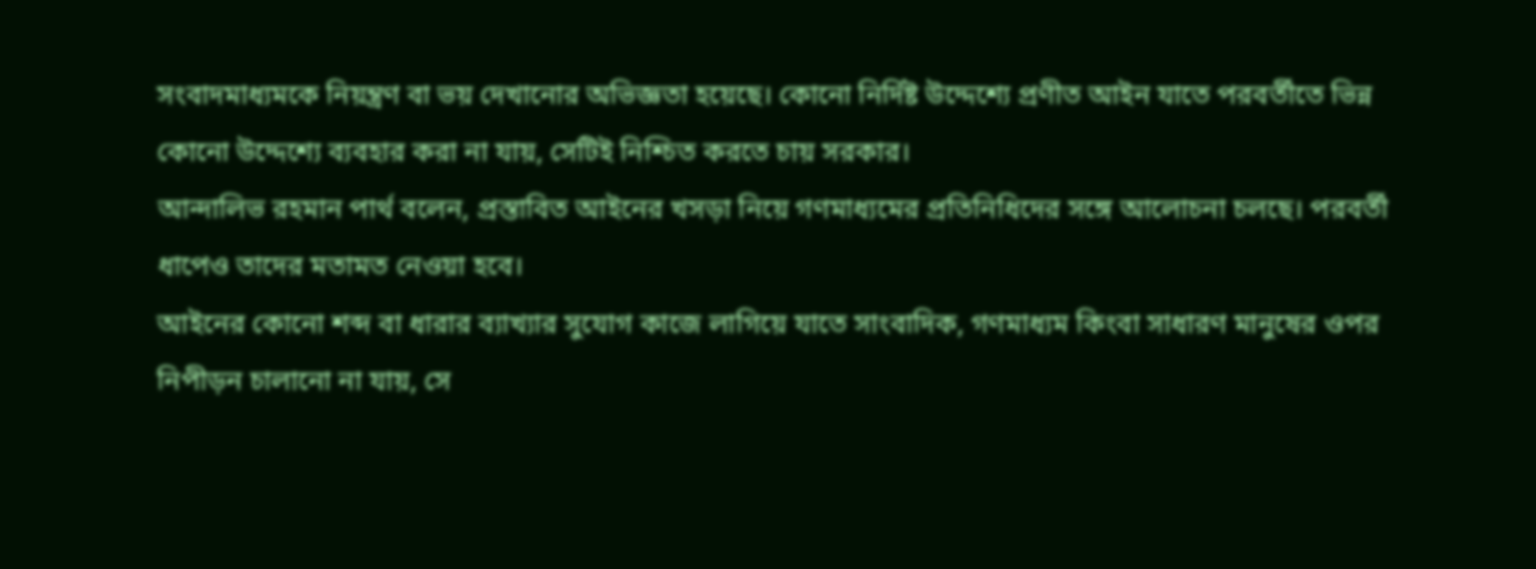সংবাদমাধ্যমকে নিয়ন্ত্রণ বা ভয় দেখানোর অভিজ্ঞতা হয়েছে। কোনো নির্দিষ্ট উদ্দেশ্যে প্রণীত আইন যাতে পরবর্তীতে ভিন্ন কোনো উদ্দেশ্যে ব্যবহার করা না যায়, সেটিই নিশ্চিত করতে চায় সরকার।
আন্দালিভ রহমান পার্থ বলেন, প্রস্তাবিত আইনের খসড়া নিয়ে গণমাধ্যমের প্রতিনিধিদের সঙ্গে আলোচনা চলছে। পরবর্তী ধাপেও তাদের মতামত নেওয়া হবে।
আইনের কোনো শব্দ বা ধারার ব্যাখ্যার সুযোগ কাজে লাগিয়ে যাতে সাংবাদিক, গণমাধ্যম কিংবা সাধারণ মানুষের ওপর নিপীড়ন চালানো না যায়, সে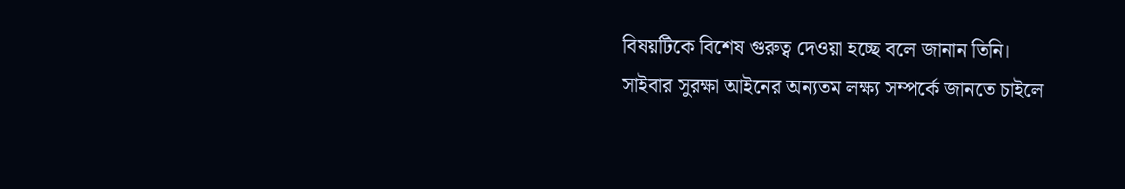বিষয়টিকে বিশেষ গুরুত্ব দেওয়া হচ্ছে বলে জানান তিনি।
সাইবার সুরক্ষা আইনের অন্যতম লক্ষ্য সম্পর্কে জানতে চাইলে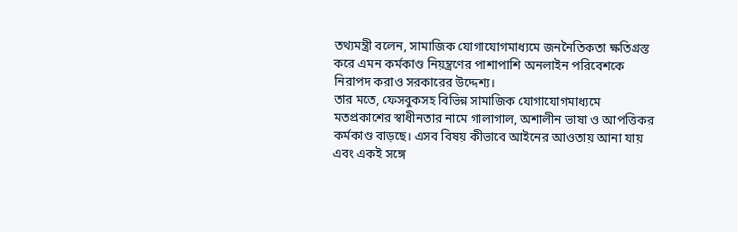তথ্যমন্ত্রী বলেন, সামাজিক যোগাযোগমাধ্যমে জননৈতিকতা ক্ষতিগ্রস্ত করে এমন কর্মকাণ্ড নিয়ন্ত্রণের পাশাপাশি অনলাইন পরিবেশকে নিরাপদ করাও সরকারের উদ্দেশ্য।
তার মতে, ফেসবুকসহ বিভিন্ন সামাজিক যোগাযোগমাধ্যমে মতপ্রকাশের স্বাধীনতার নামে গালাগাল, অশালীন ভাষা ও আপত্তিকর কর্মকাণ্ড বাড়ছে। এসব বিষয় কীভাবে আইনের আওতায় আনা যায় এবং একই সঙ্গে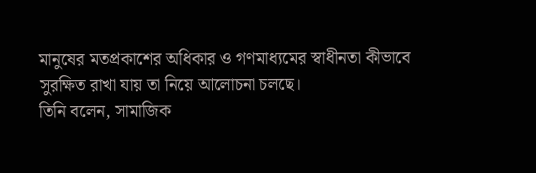মানুষের মতপ্রকাশের অধিকার ও গণমাধ্যমের স্বাধীনতা কীভাবে সুরক্ষিত রাখা যায় তা নিয়ে আলোচনা চলছে।
তিনি বলেন, সামাজিক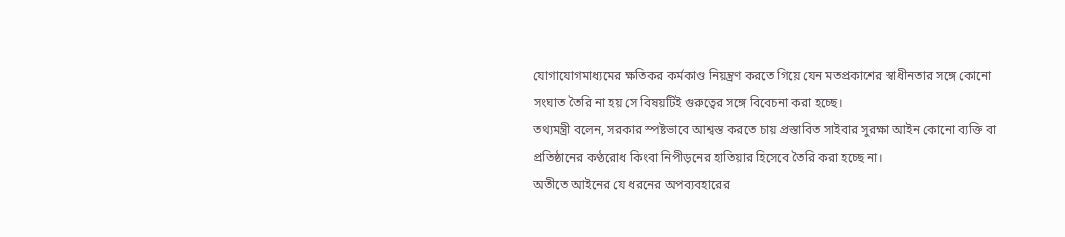যোগাযোগমাধ্যমের ক্ষতিকর কর্মকাণ্ড নিয়ন্ত্রণ করতে গিয়ে যেন মতপ্রকাশের স্বাধীনতার সঙ্গে কোনো সংঘাত তৈরি না হয় সে বিষয়টিই গুরুত্বের সঙ্গে বিবেচনা করা হচ্ছে।
তথ্যমন্ত্রী বলেন, সরকার স্পষ্টভাবে আশ্বস্ত করতে চায় প্রস্তাবিত সাইবার সুরক্ষা আইন কোনো ব্যক্তি বা প্রতিষ্ঠানের কণ্ঠরোধ কিংবা নিপীড়নের হাতিয়ার হিসেবে তৈরি করা হচ্ছে না।
অতীতে আইনের যে ধরনের অপব্যবহারের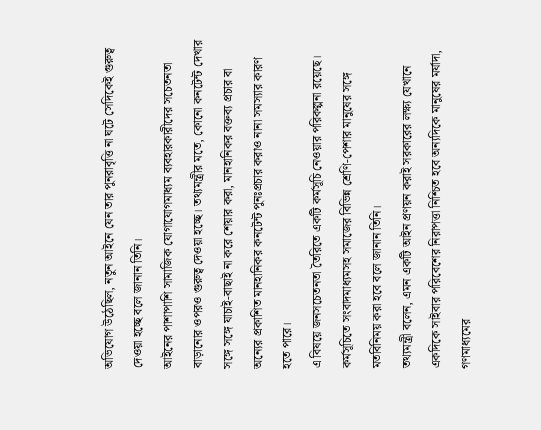অভিযোগ উঠেছিল, নতুন আইনে যেন তার পুনরাবৃত্তি না ঘটে সেদিকেই গুরুত্ব দেওয়া হচ্ছে বলে জানান তিনি।
আইনের পাশাপাশি সামাজিক যোগাযোগমাধ্যম ব্যবহারকারীদের সচেতনতা বাড়ানোর ওপরও গুরুত্ব দেওয়া হচ্ছে। তথ্যমন্ত্রীর মতে, কোনো কনটেন্ট দেখার সঙ্গে সঙ্গে যাচাই-বাছাই না করে শেয়ার করা, মানহানিকর বক্তব্য প্রচার বা অন্যের প্রকাশিত মানহানিকর কনটেন্ট পুনঃপ্রচার করাও নানা সমস্যার কারণ হতে পারে।
এ বিষয়ে জনসচেতনতা তৈরিতে একটি কর্মসূচি নেওয়ার পরিকল্পনা রয়েছে। কর্মসূচিতে সংবাদমাধ্যমসহ সমাজের বিভিন্ন শ্রেণি-পেশার মানুষের সঙ্গে মতবিনিময় করা হবে বলে জানান তিনি।
তথ্যমন্ত্রী বলেন, এমন একটি আইন প্রণয়ন করাই সরকারের লক্ষ্য যেখানে একদিকে সাইবার পরিবেশের নিরাপত্তা নিশ্চিত হবে অন্যদিকে মানুষের মর্যাদা, গণমাধ্যমের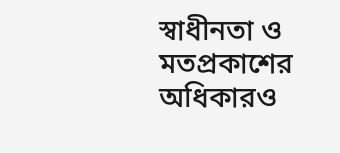স্বাধীনতা ও মতপ্রকাশের অধিকারও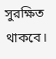সুরক্ষিত থাকবে।